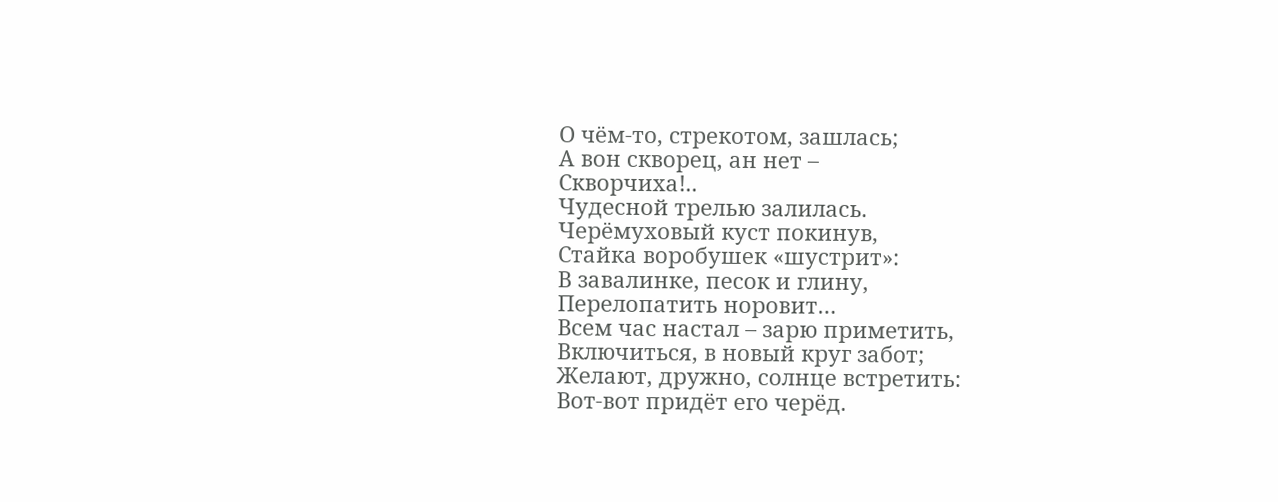О чём-то, стрекотом, зашлась;
А вон скворец, ан нет –
Скворчиха!..
Чудесной трелью залилась.
Черёмуховый куст покинув,
Стайка воробушек «шустрит»:
В завалинке, песок и глину,
Перелопатить норовит…
Всем час настал – зарю приметить,
Включиться, в новый круг забот;
Желают, дружно, солнце встретить:
Вот-вот придёт его черёд.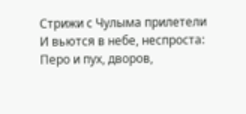Стрижи с Чулыма прилетели
И вьются в небе, неспроста:
Перо и пух, дворов,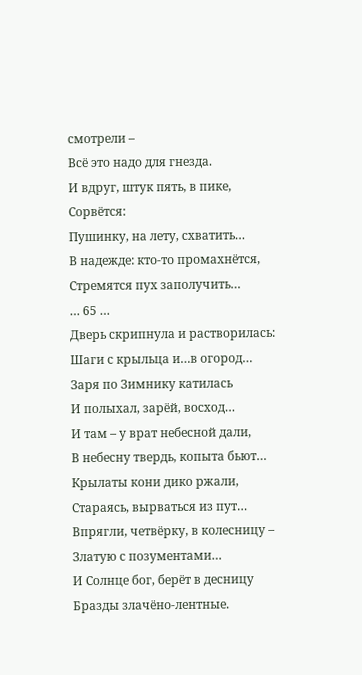смотрели –
Всё это надо для гнезда.
И вдруг, штук пять, в пике,
Сорвётся:
Пушинку, на лету, схватить…
В надежде: кто-то промахнётся,
Стремятся пух заполучить…
… 65 …
Дверь скрипнула и растворилась:
Шаги с крыльца и…в огород…
Заря по Зимнику катилась
И полыхал, зарёй, восход…
И там – у врат небесной дали,
В небесну твердь, копыта бьют…
Крылаты кони дико ржали,
Стараясь, вырваться из пут…
Впрягли, четвёрку, в колесницу –
Златую с позументами…
И Солнце бог, берёт в десницу
Бразды злачёно-лентные.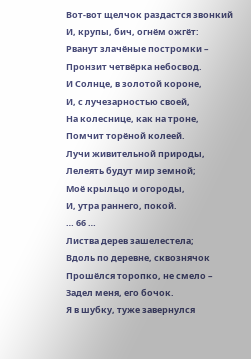Вот-вот щелчок раздастся звонкий
И, крупы, бич, огнём ожгёт:
Рванут злачёные постромки –
Пронзит четвёрка небосвод.
И Солнце, в золотой короне,
И, с лучезарностью своей,
На колеснице, как на троне,
Помчит торёной колеей.
Лучи живительной природы,
Лелеять будут мир земной;
Моё крыльцо и огороды,
И, утра раннего, покой.
… 66 …
Листва дерев зашелестела;
Вдоль по деревне, сквознячок
Прошёлся торопко, не смело –
Задел меня, его бочок.
Я в шубку, туже завернулся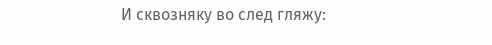И сквозняку во след гляжу: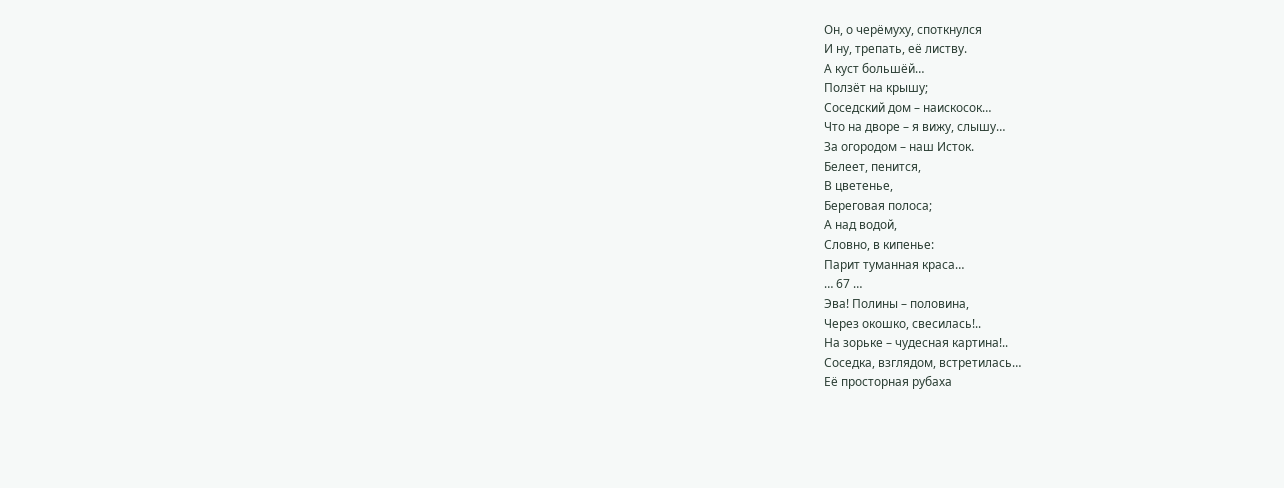Он, о черёмуху, споткнулся
И ну, трепать, её листву.
А куст большёй…
Ползёт на крышу;
Соседский дом – наискосок…
Что на дворе – я вижу, слышу…
За огородом – наш Исток.
Белеет, пенится,
В цветенье,
Береговая полоса;
А над водой,
Словно, в кипенье:
Парит туманная краса…
… 67 …
Эва! Полины – половина,
Через окошко, свесилась!..
На зорьке – чудесная картина!..
Соседка, взглядом, встретилась…
Её просторная рубаха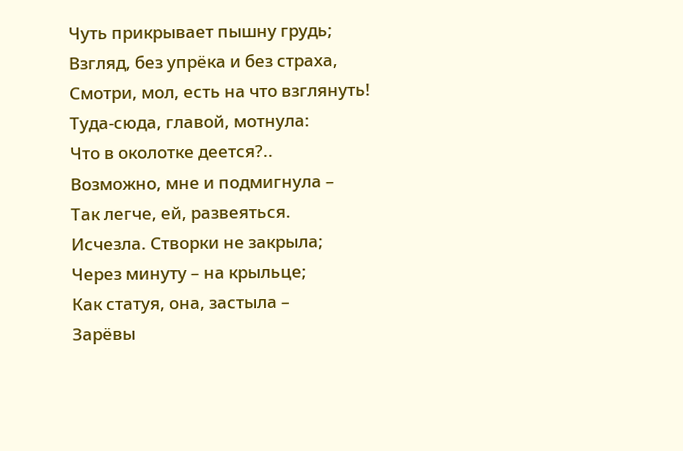Чуть прикрывает пышну грудь;
Взгляд, без упрёка и без страха,
Смотри, мол, есть на что взглянуть!
Туда-сюда, главой, мотнула:
Что в околотке деется?..
Возможно, мне и подмигнула –
Так легче, ей, развеяться.
Исчезла. Створки не закрыла;
Через минуту – на крыльце;
Как статуя, она, застыла –
Зарёвы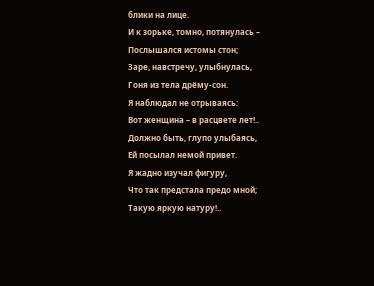блики на лице.
И к зорьке, томно, потянулась –
Послышался истомы стон;
Заре, навстречу, улыбнулась,
Гоня из тела дрёму-сон.
Я наблюдал не отрываясь:
Вот женщина – в расцвете лет!..
Должно быть, глупо улыбаясь,
Ей посылал немой привет.
Я жадно изучал фигуру,
Что так предстала предо мной;
Такую яркую натуру!..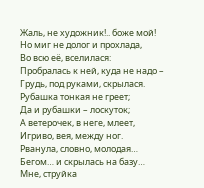Жаль, не художник!.. боже мой!
Но миг не долог и прохлада,
Во всю её, вселилася:
Пробралась к ней, куда не надо –
Грудь, под руками, скрылася.
Рубашка тонкая не греет;
Да и рубашки – лоскуток;
А ветерочек, в неге, млеет,
Игриво, вея, между ног.
Рванула, словно, молодая…
Бегом… и скрылась на базу…
Мне, струйка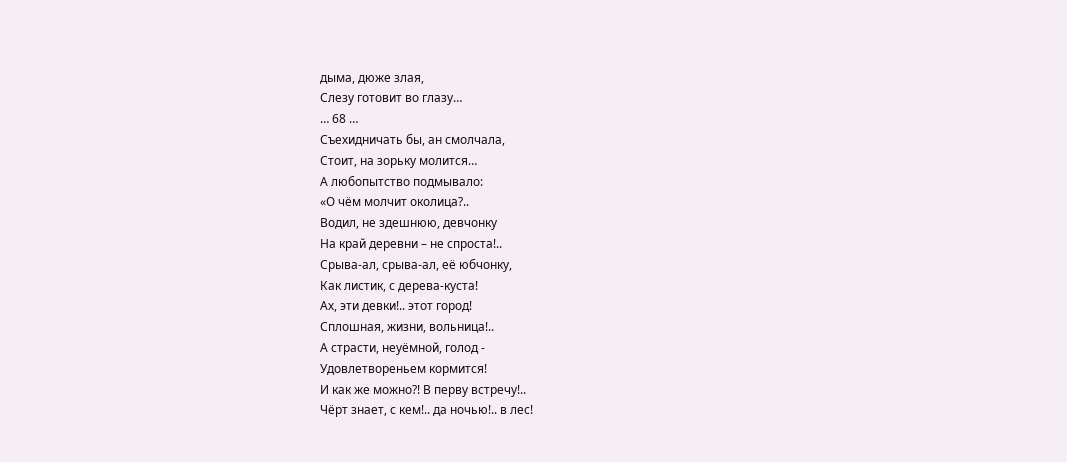дыма, дюже злая,
Слезу готовит во глазу…
… 68 …
Съехидничать бы, ан смолчала,
Стоит, на зорьку молится…
А любопытство подмывало:
«О чём молчит околица?..
Водил, не здешнюю, девчонку
На край деревни – не спроста!..
Срыва-ал, срыва-ал, её юбчонку,
Как листик, с дерева-куста!
Ах, эти девки!.. этот город!
Сплошная, жизни, вольница!..
А страсти, неуёмной, голод -
Удовлетвореньем кормится!
И как же можно?! В перву встречу!..
Чёрт знает, с кем!.. да ночью!.. в лес!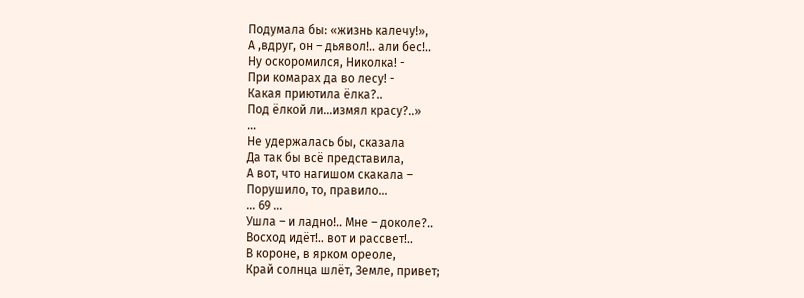Подумала бы: «жизнь калечу!»,
А ,вдруг, он – дьявол!.. али бес!..
Ну оскоромился, Николка! -
При комарах да во лесу! -
Какая приютила ёлка?..
Под ёлкой ли…измял красу?..»
…
Не удержалась бы, сказала
Да так бы всё представила,
А вот, что нагишом скакала –
Порушило, то, правило…
… 69 …
Ушла – и ладно!.. Мне – доколе?..
Восход идёт!.. вот и рассвет!..
В короне, в ярком ореоле,
Край солнца шлёт, Земле, привет;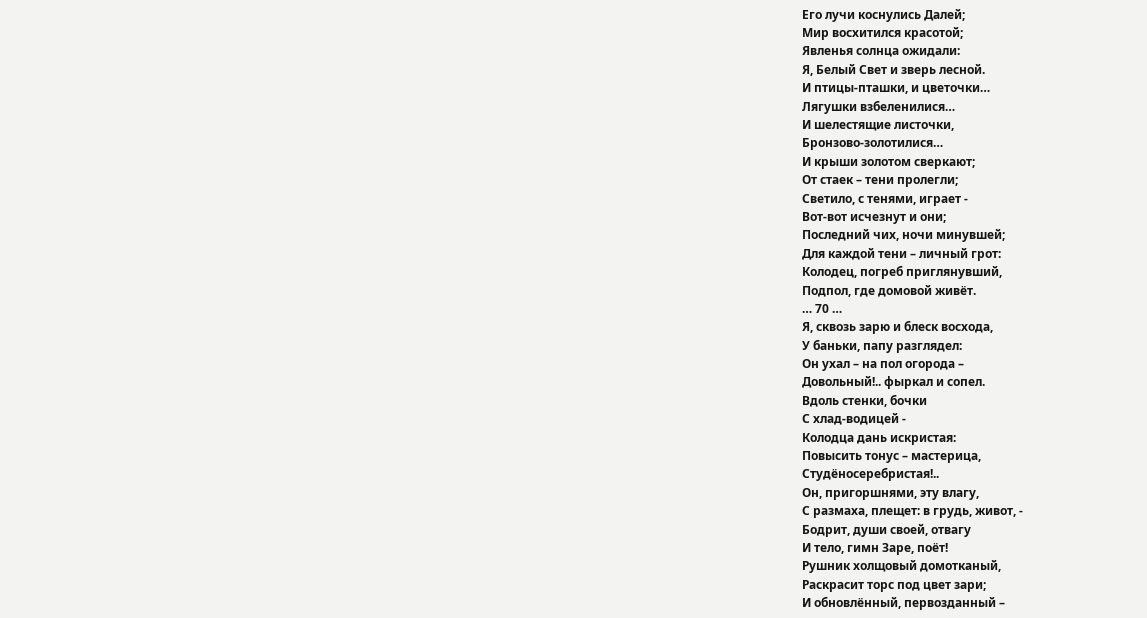Его лучи коснулись Далей;
Мир восхитился красотой;
Явленья солнца ожидали:
Я, Белый Свет и зверь лесной.
И птицы-пташки, и цветочки…
Лягушки взбеленилися…
И шелестящие листочки,
Бронзово-золотилися…
И крыши золотом сверкают;
От стаек – тени пролегли;
Светило, с тенями, играет -
Вот-вот исчезнут и они;
Последний чих, ночи минувшей;
Для каждой тени – личный грот:
Колодец, погреб приглянувший,
Подпол, где домовой живёт.
… 70 …
Я, сквозь зарю и блеск восхода,
У баньки, папу разглядел:
Он ухал – на пол огорода –
Довольный!.. фыркал и сопел.
Вдоль стенки, бочки
С хлад-водицей -
Колодца дань искристая:
Повысить тонус – мастерица,
Студёносеребристая!..
Он, пригоршнями, эту влагу,
С размаха, плещет: в грудь, живот, -
Бодрит, души своей, отвагу
И тело, гимн Заре, поёт!
Рушник холщовый домотканый,
Раскрасит торс под цвет зари;
И обновлённый, первозданный –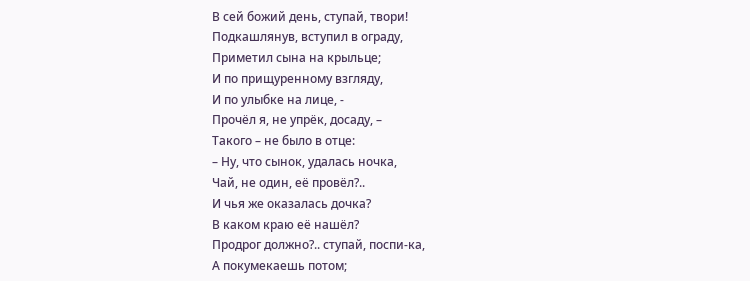В сей божий день, ступай, твори!
Подкашлянув, вступил в ограду,
Приметил сына на крыльце;
И по прищуренному взгляду,
И по улыбке на лице, -
Прочёл я, не упрёк, досаду, –
Такого – не было в отце:
– Ну, что сынок, удалась ночка,
Чай, не один, её провёл?..
И чья же оказалась дочка?
В каком краю её нашёл?
Продрог должно?.. ступай, поспи-ка,
А покумекаешь потом;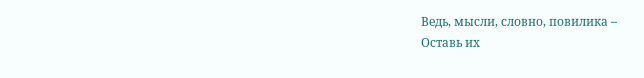Ведь, мысли, словно, повилика –
Оставь их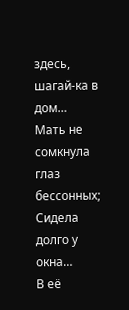здесь, шагай-ка в дом…
Мать не сомкнула глаз бессонных;
Сидела долго у окна…
В её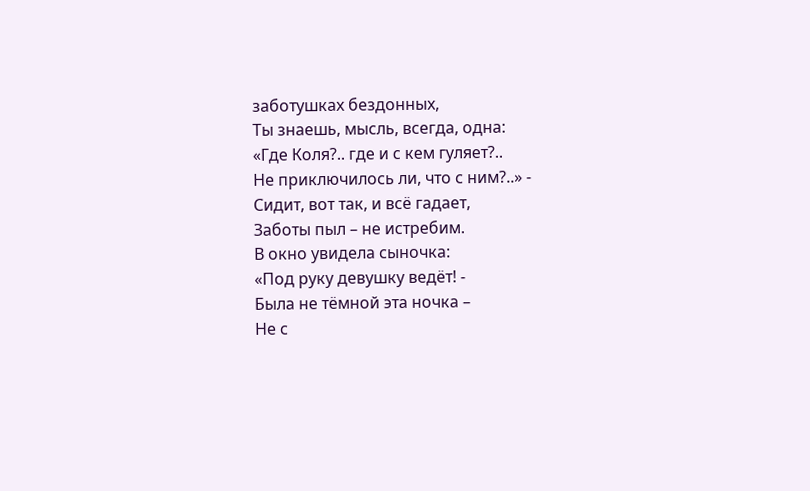заботушках бездонных,
Ты знаешь, мысль, всегда, одна:
«Где Коля?.. где и с кем гуляет?..
Не приключилось ли, что с ним?..» -
Сидит, вот так, и всё гадает,
Заботы пыл – не истребим.
В окно увидела сыночка:
«Под руку девушку ведёт! -
Была не тёмной эта ночка –
Не с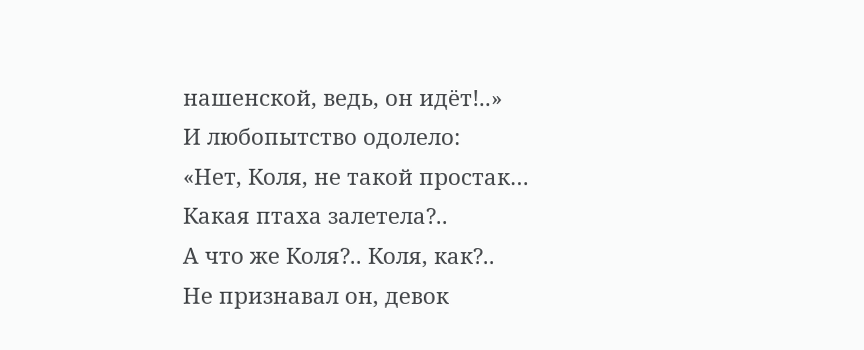нашенской, ведь, он идёт!..»
И любопытство одолело:
«Нет, Коля, не такой простак…
Какая птаха залетела?..
А что же Коля?.. Коля, как?..
Не признавал он, девок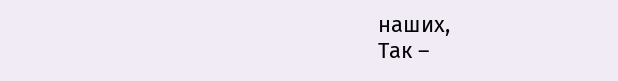наших,
Так –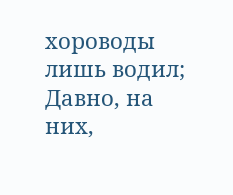хороводы лишь водил;
Давно, на них,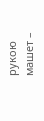рукою машет –